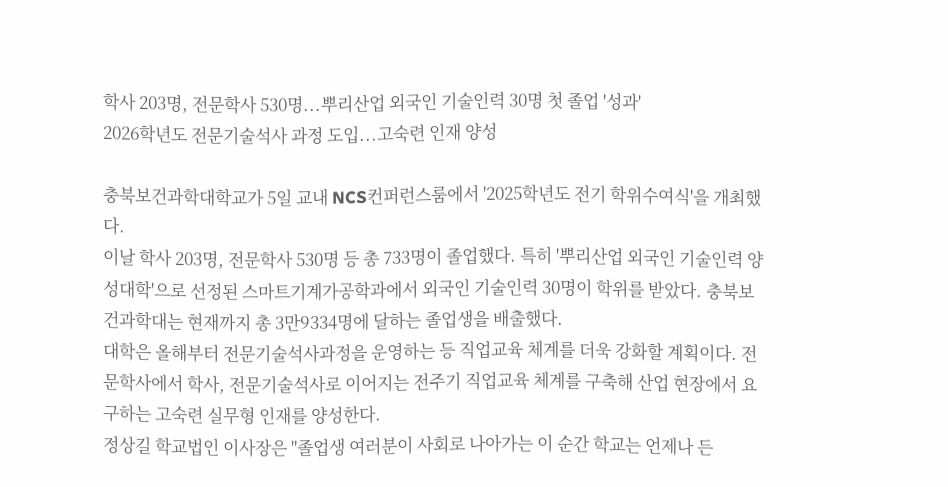학사 203명, 전문학사 530명...뿌리산업 외국인 기술인력 30명 첫 졸업 '성과'
2026학년도 전문기술석사 과정 도입...고숙련 인재 양성

충북보건과학대학교가 5일 교내 NCS컨퍼런스룸에서 '2025학년도 전기 학위수여식'을 개최했다.
이날 학사 203명, 전문학사 530명 등 총 733명이 졸업했다. 특히 '뿌리산업 외국인 기술인력 양성대학'으로 선정된 스마트기계가공학과에서 외국인 기술인력 30명이 학위를 받았다. 충북보건과학대는 현재까지 총 3만9334명에 달하는 졸업생을 배출했다.
대학은 올해부터 전문기술석사과정을 운영하는 등 직업교육 체계를 더욱 강화할 계획이다. 전문학사에서 학사, 전문기술석사로 이어지는 전주기 직업교육 체계를 구축해 산업 현장에서 요구하는 고숙련 실무형 인재를 양성한다.
정상길 학교법인 이사장은 "졸업생 여러분이 사회로 나아가는 이 순간 학교는 언제나 든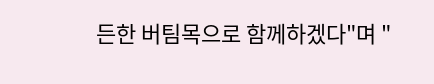든한 버팀목으로 함께하겠다"며 "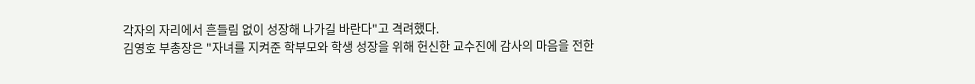각자의 자리에서 흔들림 없이 성장해 나가길 바란다"고 격려했다.
김영호 부총장은 "자녀를 지켜준 학부모와 학생 성장을 위해 헌신한 교수진에 감사의 마음을 전한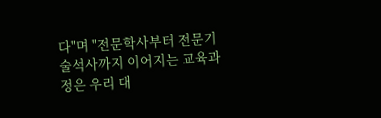다"며 "전문학사부터 전문기술석사까지 이어지는 교육과정은 우리 대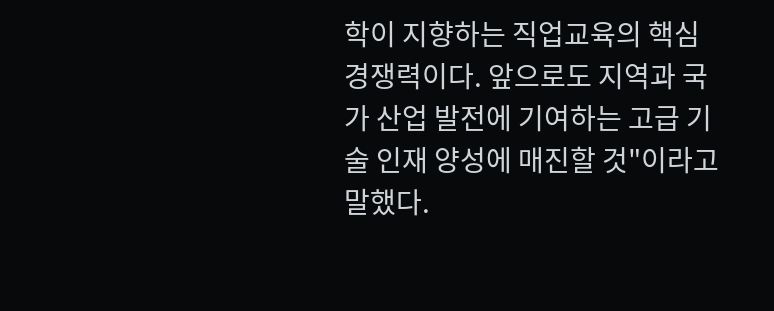학이 지향하는 직업교육의 핵심 경쟁력이다. 앞으로도 지역과 국가 산업 발전에 기여하는 고급 기술 인재 양성에 매진할 것"이라고 말했다.